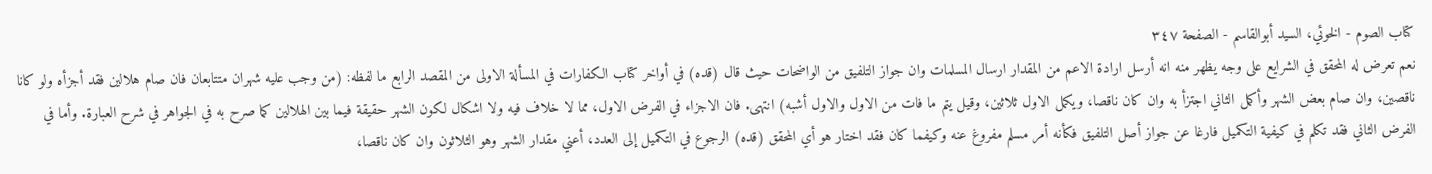كتاب الصوم - الخوئي، السيد أبوالقاسم - الصفحة ٣٤٧
نعم تعرض له المحقق في الشرايع على وجه يظهر منه انه أرسل ارادة الاعم من المقدار ارسال المسلمات وان جواز التلفيق من الواضحات حيث قال (قده) في أواخر كتاب الكفارات في المسألة الاولى من المقصد الرابع ما لفظه: (من وجب عليه شهران متتابعان فان صام هلالين فقد أجزأه ولو كانا ناقصين، وان صام بعض الشهر وأكمل الثاني اجتزأ به وان كان ناقصا، ويكمل الاول ثلاثين، وقيل يتم ما فات من الاول والاول أشبه) انتهى. فان الاجزاء في الفرض الاول، مما لا خلاف فيه ولا اشكال لكون الشهر حقيقة فيما بين الهلالين كما صرح به في الجواهر في شرح العبارة. وأما في الفرض الثاني فقد تكلم في كيفية التكميل فارغا عن جواز أصل التلفيق فكأنه أمر مسلم مفروغ عنه وكيفما كان فقد اختار هو أي المحقق (قده) الرجوع في التكميل إلى العدد، أعني مقدار الشهر وهو الثلاثون وان كان ناقصا،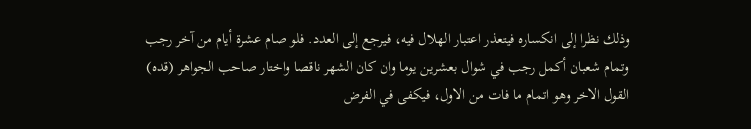وذلك نظرا إلى انكساره فيتعذر اعتبار الهلال فيه، فيرجع إلى العدد. فلو صام عشرة أيام من آخر رجب وتمام شعبان أكمل رجب في شوال بعشرين يوما وان كان الشهر ناقصا واختار صاحب الجواهر (قده) القول الاخر وهو اتمام ما فات من الاول، فيكفى في الفرض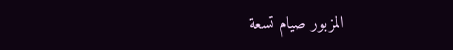المزبور صيام تسعة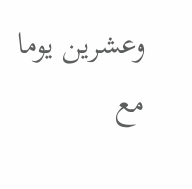وعشرين يوما مع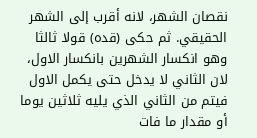نقصان الشهر، لانه أقرب إلى الشهر الحقيقي. ثم حكى (قده) قولا ثالثا وهو انكسار الشهرين بانكسار الاول، لان الثاني لا يدخل حتى يكمل الاول فيتم من الثاني الذي يليه ثلاثين يوما أو مقدار ما فات